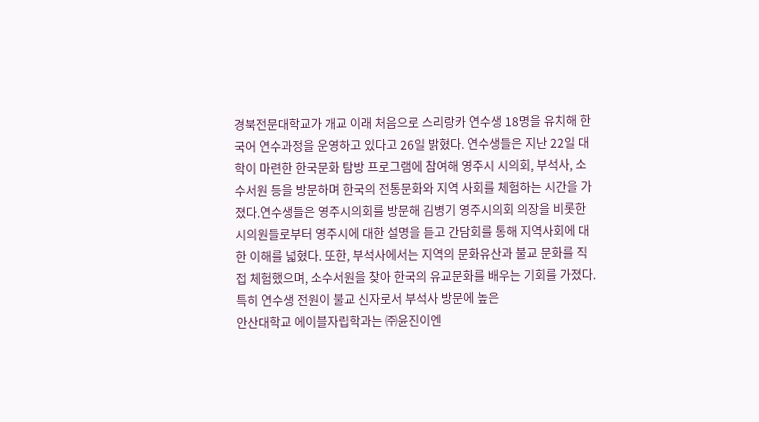경북전문대학교가 개교 이래 처음으로 스리랑카 연수생 18명을 유치해 한국어 연수과정을 운영하고 있다고 26일 밝혔다. 연수생들은 지난 22일 대학이 마련한 한국문화 탐방 프로그램에 참여해 영주시 시의회, 부석사, 소수서원 등을 방문하며 한국의 전통문화와 지역 사회를 체험하는 시간을 가졌다.연수생들은 영주시의회를 방문해 김병기 영주시의회 의장을 비롯한 시의원들로부터 영주시에 대한 설명을 듣고 간담회를 통해 지역사회에 대한 이해를 넓혔다. 또한, 부석사에서는 지역의 문화유산과 불교 문화를 직접 체험했으며, 소수서원을 찾아 한국의 유교문화를 배우는 기회를 가졌다. 특히 연수생 전원이 불교 신자로서 부석사 방문에 높은
안산대학교 에이블자립학과는 ㈜윤진이엔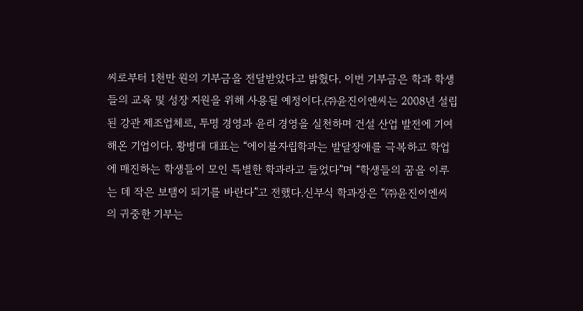씨로부터 1천만 원의 기부금을 전달받았다고 밝혔다. 이번 기부금은 학과 학생들의 교육 및 성장 지원을 위해 사용될 예정이다.㈜윤진이엔씨는 2008년 설립된 강관 제조업체로, 투명 경영과 윤리 경영을 실천하며 건설 산업 발전에 기여해온 기업이다. 황병대 대표는 “에이블자립학과는 발달장애를 극복하고 학업에 매진하는 학생들이 모인 특별한 학과라고 들었다”며 “학생들의 꿈을 이루는 데 작은 보탬이 되기를 바란다”고 전했다.신부식 학과장은 “㈜윤진이엔씨의 귀중한 기부는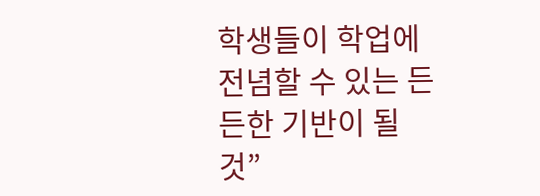학생들이 학업에 전념할 수 있는 든든한 기반이 될 것”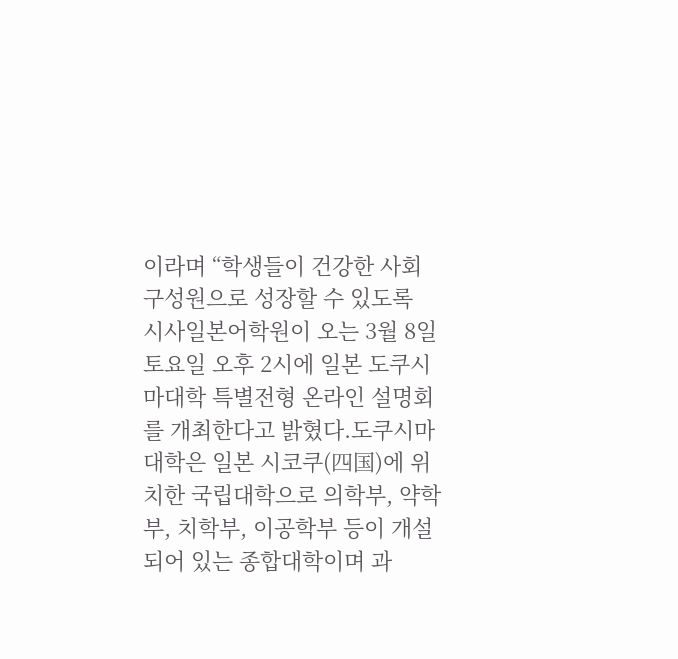이라며 “학생들이 건강한 사회 구성원으로 성장할 수 있도록
시사일본어학원이 오는 3월 8일 토요일 오후 2시에 일본 도쿠시마대학 특별전형 온라인 설명회를 개최한다고 밝혔다.도쿠시마대학은 일본 시코쿠(四国)에 위치한 국립대학으로 의학부, 약학부, 치학부, 이공학부 등이 개설되어 있는 종합대학이며 과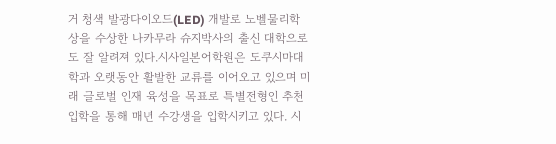거 청색 발광다이오드(LED) 개발로 노벨물리학상을 수상한 나카무라 슈지박사의 출신 대학으로도 잘 알려져 있다.시사일본어학원은 도쿠시마대학과 오랫동안 활발한 교류를 이어오고 있으며 미래 글로벌 인재 육성을 목표로 특별전형인 추천입학을 통해 매년 수강생을 입학시키고 있다. 시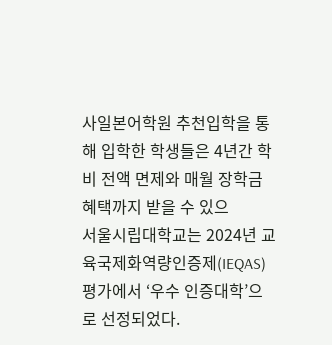사일본어학원 추천입학을 통해 입학한 학생들은 4년간 학비 전액 면제와 매월 장학금 혜택까지 받을 수 있으
서울시립대학교는 2024년 교육국제화역량인증제(IEQAS) 평가에서 ‘우수 인증대학’으로 선정되었다.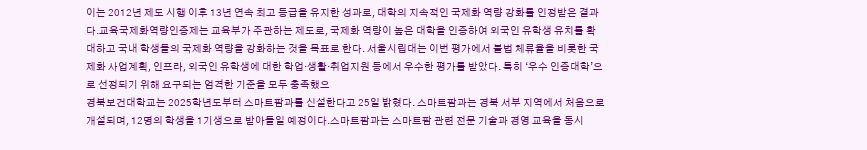이는 2012년 제도 시행 이후 13년 연속 최고 등급을 유지한 성과로, 대학의 지속적인 국제화 역량 강화를 인정받은 결과다.교육국제화역량인증제는 교육부가 주관하는 제도로, 국제화 역량이 높은 대학을 인증하여 외국인 유학생 유치를 확대하고 국내 학생들의 국제화 역량을 강화하는 것을 목표로 한다. 서울시립대는 이번 평가에서 불법 체류율을 비롯한 국제화 사업계획, 인프라, 외국인 유학생에 대한 학업·생활·취업지원 등에서 우수한 평가를 받았다. 특히 ‘우수 인증대학’으로 선정되기 위해 요구되는 엄격한 기준을 모두 충족했으
경북보건대학교는 2025학년도부터 스마트팜과를 신설한다고 25일 밝혔다. 스마트팜과는 경북 서부 지역에서 처음으로 개설되며, 12명의 학생을 1기생으로 받아들일 예정이다.스마트팜과는 스마트팜 관련 전문 기술과 경영 교육을 동시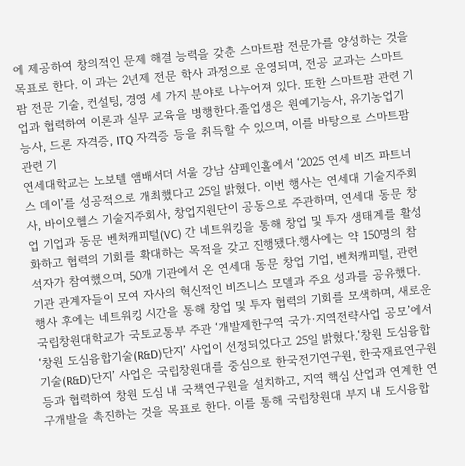에 제공하여 창의적인 문제 해결 능력을 갖춘 스마트팜 전문가를 양성하는 것을 목표로 한다. 이 과는 2년제 전문 학사 과정으로 운영되며, 전공 교과는 스마트팜 전문 기술, 컨설팅, 경영 세 가지 분야로 나누어져 있다. 또한 스마트팜 관련 기업과 협력하여 이론과 실무 교육을 병행한다.졸업생은 원예기능사, 유기농업기능사, 드론 자격증, ITQ 자격증 등을 취득할 수 있으며, 이를 바탕으로 스마트팜 관련 기
연세대학교는 노보텔 앰배서더 서울 강남 샴페인홀에서 ‘2025 연세 비즈 파트너스 데이’를 성공적으로 개최했다고 25일 밝혔다. 이번 행사는 연세대 기술지주회사, 바이오헬스 기술지주회사, 창업지원단이 공동으로 주관하며, 연세대 동문 창업 기업과 동문 벤처캐피털(VC) 간 네트워킹을 통해 창업 및 투자 생태계를 활성화하고 협력의 기회를 확대하는 목적을 갖고 진행됐다.행사에는 약 150명의 참석자가 참여했으며, 50개 기관에서 온 연세대 동문 창업 기업, 벤처캐피털, 관련 기관 관계자들이 모여 자사의 혁신적인 비즈니스 모델과 주요 성과를 공유했다. 행사 후에는 네트워킹 시간을 통해 창업 및 투자 협력의 기회를 모색하며, 새로운
국립창원대학교가 국토교통부 주관 ‘개발제한구역 국가·지역전략사업 공모’에서 ‘창원 도심융합기술(R&D)단지’ 사업이 선정되었다고 25일 밝혔다.‘창원 도심융합기술(R&D)단지’ 사업은 국립창원대를 중심으로 한국전기연구원, 한국재료연구원 등과 협력하여 창원 도심 내 국책연구원을 설치하고, 지역 핵심 산업과 연계한 연구개발을 촉진하는 것을 목표로 한다. 이를 통해 국립창원대 부지 내 도시융합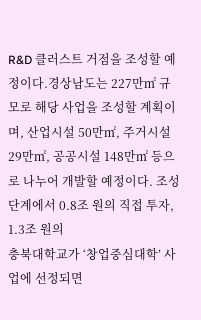R&D 클러스트 거점을 조성할 예정이다.경상남도는 227만㎡ 규모로 해당 사업을 조성할 계획이며, 산업시설 50만㎡, 주거시설 29만㎡, 공공시설 148만㎡ 등으로 나누어 개발할 예정이다. 조성 단계에서 0.8조 원의 직접 투자, 1.3조 원의
충북대학교가 ‘창업중심대학’ 사업에 선정되면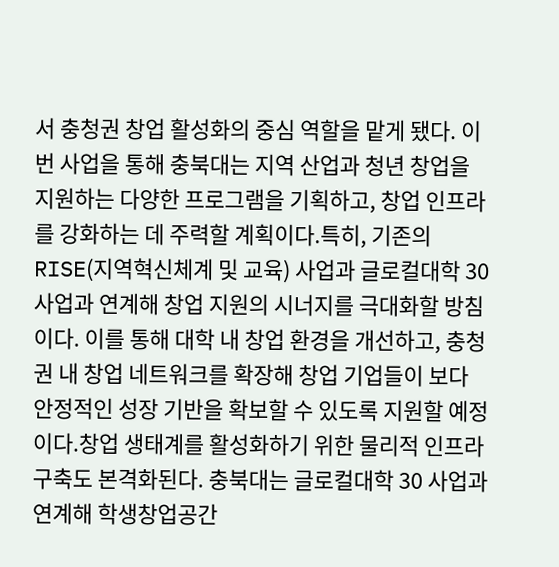서 충청권 창업 활성화의 중심 역할을 맡게 됐다. 이번 사업을 통해 충북대는 지역 산업과 청년 창업을 지원하는 다양한 프로그램을 기획하고, 창업 인프라를 강화하는 데 주력할 계획이다.특히, 기존의 RISE(지역혁신체계 및 교육) 사업과 글로컬대학 30 사업과 연계해 창업 지원의 시너지를 극대화할 방침이다. 이를 통해 대학 내 창업 환경을 개선하고, 충청권 내 창업 네트워크를 확장해 창업 기업들이 보다 안정적인 성장 기반을 확보할 수 있도록 지원할 예정이다.창업 생태계를 활성화하기 위한 물리적 인프라 구축도 본격화된다. 충북대는 글로컬대학 30 사업과 연계해 학생창업공간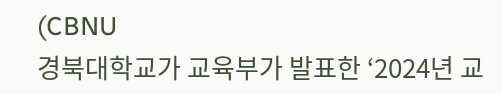(CBNU
경북대학교가 교육부가 발표한 ‘2024년 교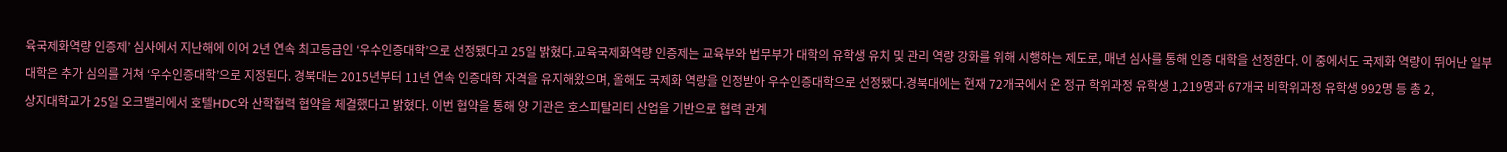육국제화역량 인증제’ 심사에서 지난해에 이어 2년 연속 최고등급인 ‘우수인증대학’으로 선정됐다고 25일 밝혔다.교육국제화역량 인증제는 교육부와 법무부가 대학의 유학생 유치 및 관리 역량 강화를 위해 시행하는 제도로, 매년 심사를 통해 인증 대학을 선정한다. 이 중에서도 국제화 역량이 뛰어난 일부 대학은 추가 심의를 거쳐 ‘우수인증대학’으로 지정된다. 경북대는 2015년부터 11년 연속 인증대학 자격을 유지해왔으며, 올해도 국제화 역량을 인정받아 우수인증대학으로 선정됐다.경북대에는 현재 72개국에서 온 정규 학위과정 유학생 1,219명과 67개국 비학위과정 유학생 992명 등 총 2,
상지대학교가 25일 오크밸리에서 호텔HDC와 산학협력 협약을 체결했다고 밝혔다. 이번 협약을 통해 양 기관은 호스피탈리티 산업을 기반으로 협력 관계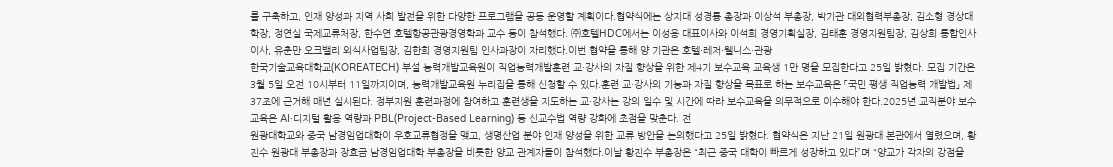를 구축하고, 인재 양성과 지역 사회 발전을 위한 다양한 프로그램을 공동 운영할 계획이다.협약식에는 상지대 성경륭 총장과 이상석 부총장, 박기관 대외협력부총장, 김소형 경상대학장, 정연실 국제교류처장, 한수연 호텔항공관광경영학과 교수 등이 참석했다. ㈜호텔HDC에서는 이성용 대표이사와 이석희 경영기획실장, 김태훈 경영지원팀장, 김상희 통합인사이사, 유춘만 오크밸리 외식사업팀장, 김한희 경영지원팀 인사과장이 자리했다.이번 협약을 통해 양 기관은 호텔·레저·웰니스·관광
한국기술교육대학교(KOREATECH) 부설 능력개발교육원이 직업능력개발훈련 교·강사의 자질 향상을 위한 제4기 보수교육 교육생 1만 명을 모집한다고 25일 밝혔다. 모집 기간은 3월 5일 오전 10시부터 11일까지이며, 능력개발교육원 누리집을 통해 신청할 수 있다.훈련 교·강사의 기능과 자질 향상을 목표로 하는 보수교육은 「국민 평생 직업능력 개발법」 제37조에 근거해 매년 실시된다. 정부지원 훈련과정에 참여하고 훈련생을 지도하는 교·강사는 강의 일수 및 시간에 따라 보수교육을 의무적으로 이수해야 한다.2025년 교직분야 보수교육은 AI·디지털 활용 역량과 PBL(Project-Based Learning) 등 신교수법 역량 강화에 초점을 맞춘다. 전
원광대학교와 중국 남경임업대학이 우호교류협정을 맺고, 생명산업 분야 인재 양성을 위한 교류 방안을 논의했다고 25일 밝혔다. 협약식은 지난 21일 원광대 본관에서 열렸으며, 황진수 원광대 부총장과 장효금 남경임업대학 부총장을 비롯한 양교 관계자들이 참석했다.이날 황진수 부총장은 “최근 중국 대학이 빠르게 성장하고 있다”며 “양교가 각자의 강점을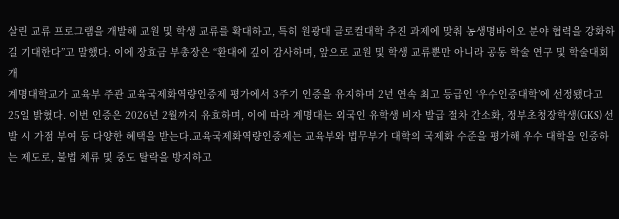살린 교류 프로그램을 개발해 교원 및 학생 교류를 확대하고, 특히 원광대 글로컬대학 추진 과제에 맞춰 농생명바이오 분야 협력을 강화하길 기대한다”고 말했다. 이에 장효금 부총장은 “환대에 깊이 감사하며, 앞으로 교원 및 학생 교류뿐만 아니라 공동 학술 연구 및 학술대회 개
계명대학교가 교육부 주관 교육국제화역량인증제 평가에서 3주기 인증을 유지하며 2년 연속 최고 등급인 ‘우수인증대학’에 선정됐다고 25일 밝혔다. 이번 인증은 2026년 2월까지 유효하며, 이에 따라 계명대는 외국인 유학생 비자 발급 절차 간소화, 정부초청장학생(GKS) 선발 시 가점 부여 등 다양한 혜택을 받는다.교육국제화역량인증제는 교육부와 법무부가 대학의 국제화 수준을 평가해 우수 대학을 인증하는 제도로, 불법 체류 및 중도 탈락을 방지하고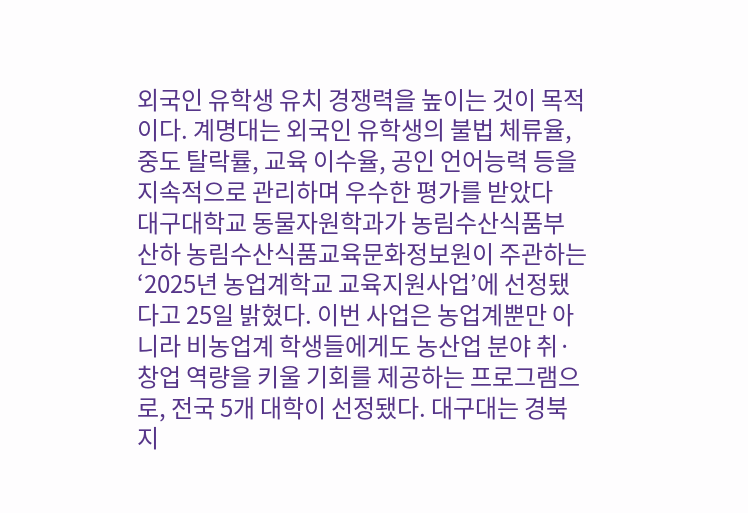외국인 유학생 유치 경쟁력을 높이는 것이 목적이다. 계명대는 외국인 유학생의 불법 체류율, 중도 탈락률, 교육 이수율, 공인 언어능력 등을 지속적으로 관리하며 우수한 평가를 받았다
대구대학교 동물자원학과가 농림수산식품부 산하 농림수산식품교육문화정보원이 주관하는 ‘2025년 농업계학교 교육지원사업’에 선정됐다고 25일 밝혔다. 이번 사업은 농업계뿐만 아니라 비농업계 학생들에게도 농산업 분야 취·창업 역량을 키울 기회를 제공하는 프로그램으로, 전국 5개 대학이 선정됐다. 대구대는 경북지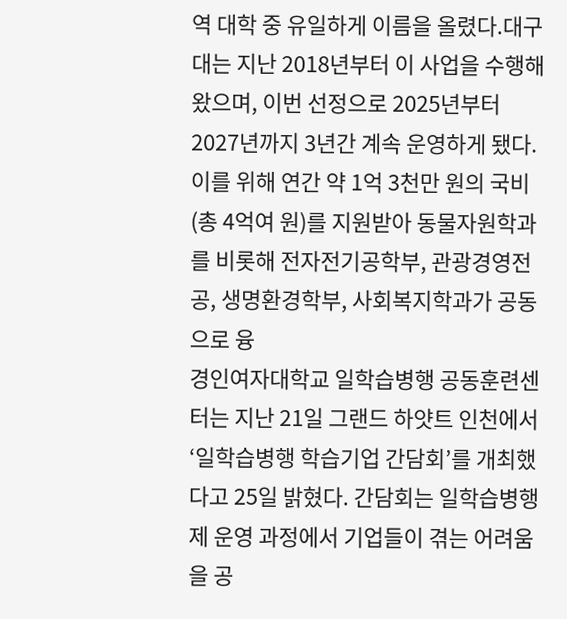역 대학 중 유일하게 이름을 올렸다.대구대는 지난 2018년부터 이 사업을 수행해왔으며, 이번 선정으로 2025년부터 2027년까지 3년간 계속 운영하게 됐다. 이를 위해 연간 약 1억 3천만 원의 국비(총 4억여 원)를 지원받아 동물자원학과를 비롯해 전자전기공학부, 관광경영전공, 생명환경학부, 사회복지학과가 공동으로 융
경인여자대학교 일학습병행 공동훈련센터는 지난 21일 그랜드 하얏트 인천에서 ‘일학습병행 학습기업 간담회’를 개최했다고 25일 밝혔다. 간담회는 일학습병행제 운영 과정에서 기업들이 겪는 어려움을 공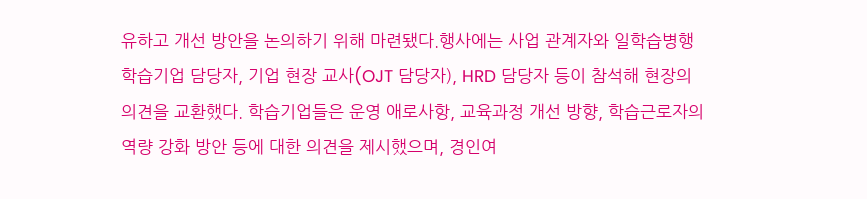유하고 개선 방안을 논의하기 위해 마련됐다.행사에는 사업 관계자와 일학습병행 학습기업 담당자, 기업 현장 교사(OJT 담당자), HRD 담당자 등이 참석해 현장의 의견을 교환했다. 학습기업들은 운영 애로사항, 교육과정 개선 방향, 학습근로자의 역량 강화 방안 등에 대한 의견을 제시했으며, 경인여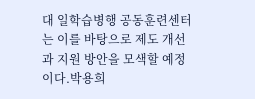대 일학습병행 공동훈련센터는 이를 바탕으로 제도 개선과 지원 방안을 모색할 예정이다.박용희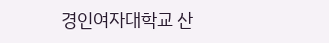경인여자대학교 산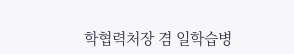학협력처장 겸 일학습병